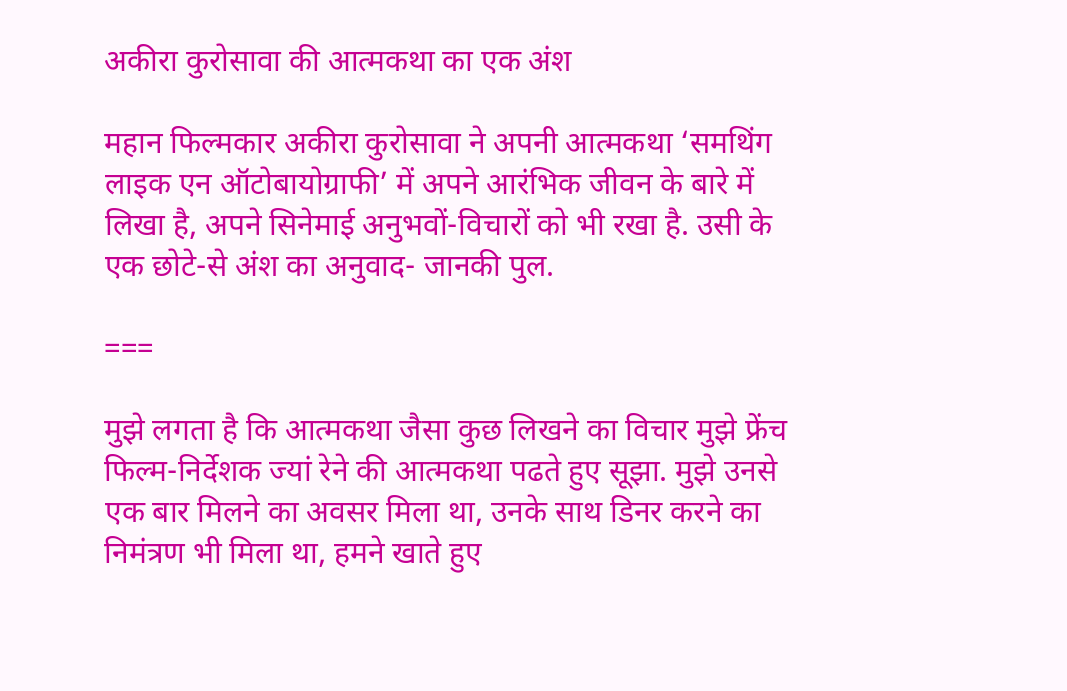अकीरा कुरोसावा की आत्मकथा का एक अंश

महान फिल्मकार अकीरा कुरोसावा ने अपनी आत्मकथा ‘समथिंग लाइक एन ऑटोबायोग्राफी’ में अपने आरंभिक जीवन के बारे में लिखा है, अपने सिनेमाई अनुभवों-विचारों को भी रखा है. उसी के एक छोटे-से अंश का अनुवाद- जानकी पुल.

===

मुझे लगता है कि आत्मकथा जैसा कुछ लिखने का विचार मुझे फ्रेंच फिल्म-निर्देशक ज्यां रेने की आत्मकथा पढते हुए सूझा. मुझे उनसे एक बार मिलने का अवसर मिला था, उनके साथ डिनर करने का निमंत्रण भी मिला था, हमने खाते हुए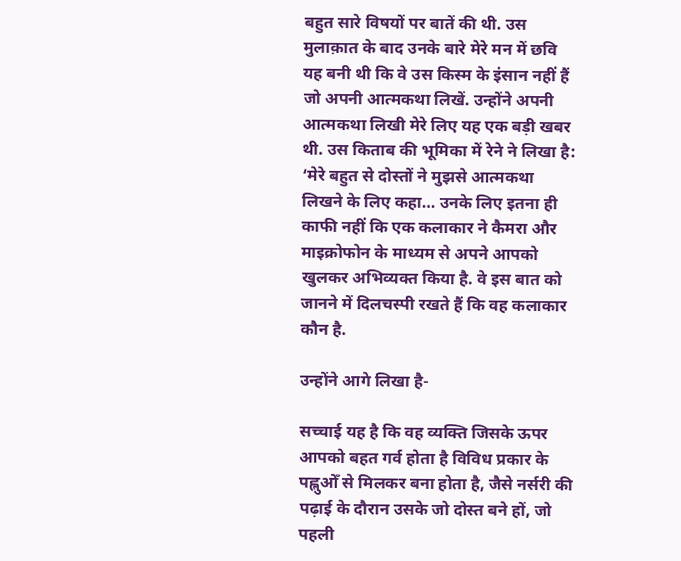बहुत सारे विषयों पर बातें की थी. उस मुलाक़ात के बाद उनके बारे मेरे मन में छवि यह बनी थी कि वे उस किस्म के इंसान नहीं हैं जो अपनी आत्मकथा लिखें. उन्होंने अपनी आत्मकथा लिखी मेरे लिए यह एक बड़ी खबर थी. उस किताब की भूमिका में रेने ने लिखा है: ‘मेरे बहुत से दोस्तों ने मुझसे आत्मकथा लिखने के लिए कहा… उनके लिए इतना ही काफी नहीं कि एक कलाकार ने कैमरा और माइक्रोफोन के माध्यम से अपने आपको खुलकर अभिव्यक्त किया है. वे इस बात को जानने में दिलचस्पी रखते हैं कि वह कलाकार कौन है.

उन्होंने आगे लिखा है-

सच्चाई यह है कि वह व्यक्ति जिसके ऊपर आपको बहत गर्व होता है विविध प्रकार के पह्लुओँ से मिलकर बना होता है, जैसे नर्सरी की पढ़ाई के दौरान उसके जो दोस्त बने हों, जो पहली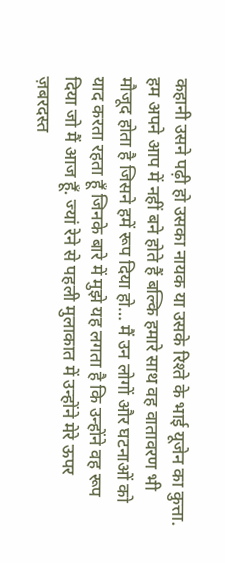कहानी उसने पढ़ी हो उसका नायक या उसके रिश्ते के भाई यूजेन का कुत्ता. हम अपने आप में नहीं बने होते हैं बल्कि हमारे साथ वह वातावरण भी मौजूद होता है जिसने हमें रूप दिया हो… मैं उन लोगों और घटनाओं को याद करता रहता हूँ जिनके बारे में मुझे यह लगता है कि उन्होंने वह रूप दिया जो मैं आज हूँ. ज्यां रेने से पहली मुलाकात में उन्होंने मेरे ऊपर ज़बरदस्त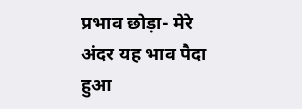प्रभाव छोड़ा- मेरे अंदर यह भाव पैदा हुआ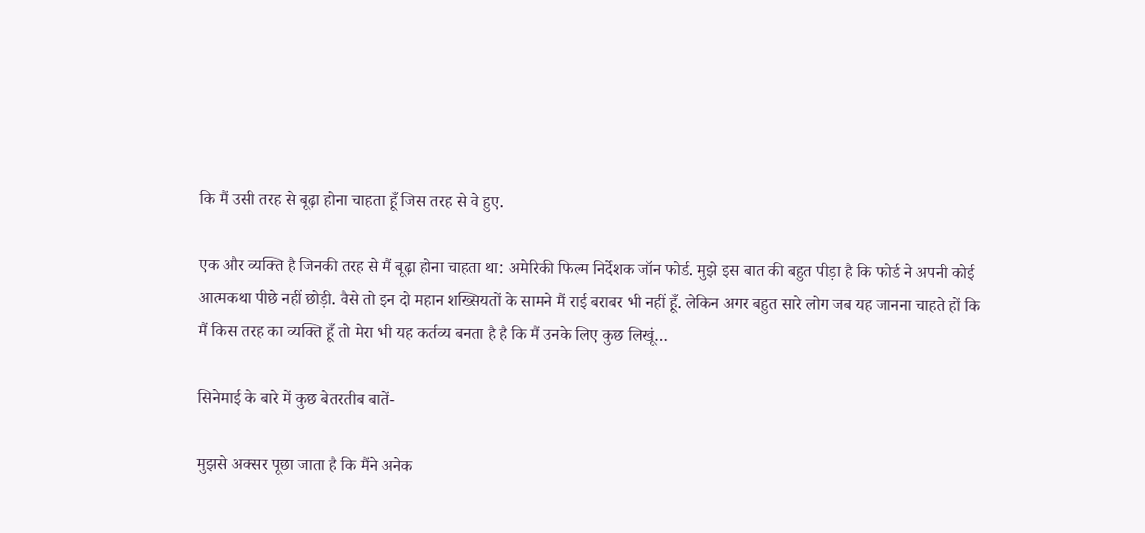कि मैं उसी तरह से बूढ़ा होना चाहता हूँ जिस तरह से वे हुए.

एक और व्यक्ति है जिनकी तरह से मैं बूढ़ा होना चाहता था: अमेरिकी फिल्म निर्देशक जॉन फोर्ड. मुझे इस बात की बहुत पीड़ा है कि फोर्ड ने अपनी कोई आत्मकथा पीछे नहीं छोड़ी. वैसे तो इन दो महान शख्सियतों के सामने मैं राई बराबर भी नहीं हूँ. लेकिन अगर बहुत सारे लोग जब यह जानना चाहते हों कि मैं किस तरह का व्यक्ति हूँ तो मेरा भी यह कर्तव्य बनता है है कि मैं उनके लिए कुछ लिखूं…

सिनेमाई के बारे में कुछ बेतरतीब बातें-

मुझसे अक्सर पूछा जाता है कि मैंने अनेक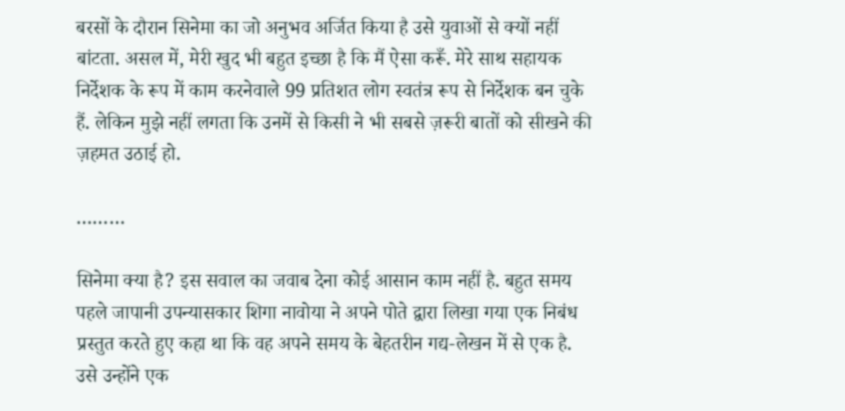बरसों के दौरान सिनेमा का जो अनुभव अर्जित किया है उसे युवाओं से क्यों नहीं बांटता. असल में, मेरी खुद भी बहुत इच्छा है कि मैं ऐसा करूँ. मेरे साथ सहायक निर्देशक के रूप में काम करनेवाले 99 प्रतिशत लोग स्वतंत्र रूप से निर्देशक बन चुके हैं. लेकिन मुझे नहीं लगता कि उनमें से किसी ने भी सबसे ज़रूरी बातों को सीखने की ज़हमत उठाई हो.

………

सिनेमा क्या है? इस सवाल का जवाब देना कोई आसान काम नहीं है. बहुत समय पहले जापानी उपन्यासकार शिगा नावोया ने अपने पोते द्वारा लिखा गया एक निबंध प्रस्तुत करते हुए कहा था कि वह अपने समय के बेहतरीन गद्य-लेखन में से एक है. उसे उन्होंने एक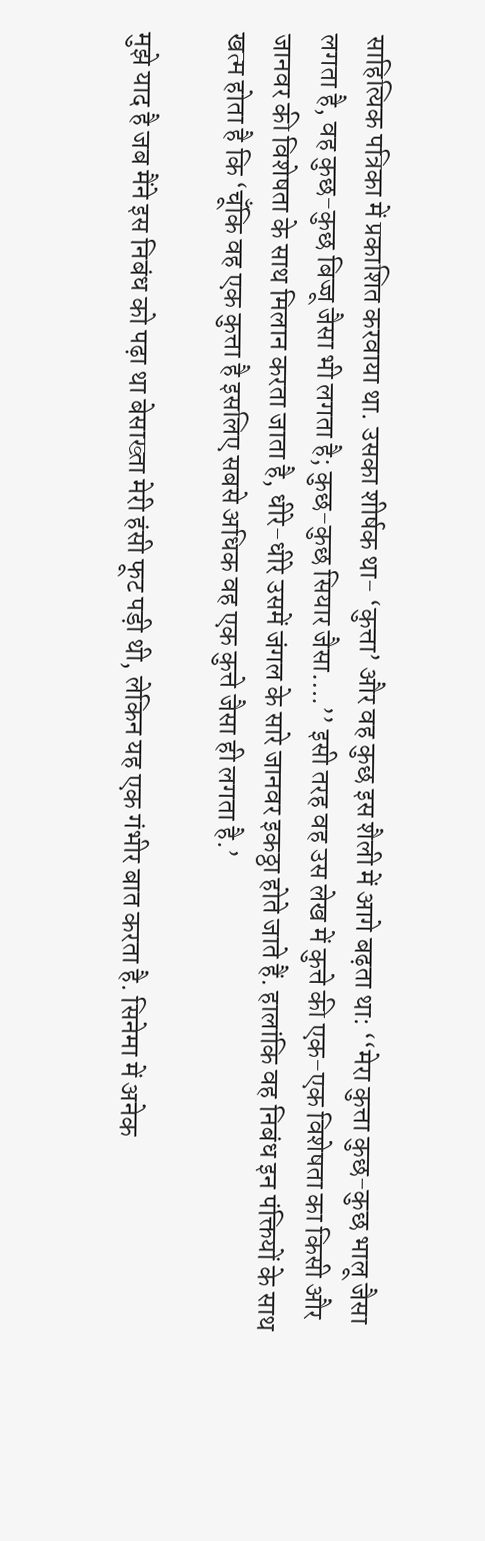साहित्यिक पत्रिका में प्रकाशित करवाया था. उसका शीर्षक था- ‘कुत्ता’ और वह कुछ इस शैली में आगे बढ़ता था: ‘‘मेरा कुत्ता कुछ-कुछ भालू जैसा लगता है, वह कुछ-कुछ बिज्जू जैसा भी लगता है; कुछ-कुछ सियार जैसा….’’ इसी तरह वह उस लेख में कुत्ते की एक-एक विशेषता का किसी और जानवर की विशेषता के साथ मिलान करता जाता है, धीरे-धीरे उसमें जंगल के सारे जानवर इकठ्ठा होते जाते हैं. हालांकि वह निबंध इन पंक्तियों के साथ खत्म होता है कि ‘चूँकि वह एक कुत्ता है इसलिए सबसे अधिक वह एक कुत्ते जैसा ही लगता है.’

मुझे याद है जब मैंने इस निबंध को पढ़ा था बेसाख्ता मेरी हंसी फूट पड़ी थी, लेकिन यह एक गंभीर बात करता है. सिनेमा में अनेक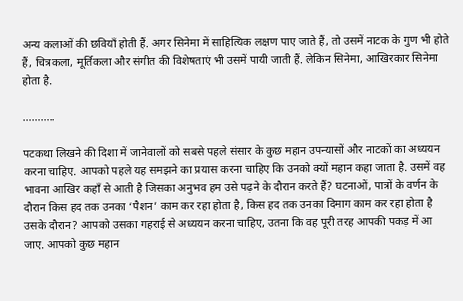अन्य कलाओं की छवियाँ होती हैं. अगर सिनेमा में साहित्यिक लक्षण पाए जाते हैं, तो उसमें नाटक के गुण भी होते हैं, चित्रकला, मूर्तिकला और संगीत की विशेषताएं भी उसमें पायी जाती हैं. लेकिन सिनेमा, आखिरकार सिनेमा होता है.

………..

पटकथा लिखने की दिशा में जानेवालों को सबसे पहले संसार के कुछ महान उपन्यासों और नाटकों का अध्ययन करना चाहिए. आपको पहले यह समझने का प्रयास करना चाहिए कि उनको क्यों महान कहा जाता है. उसमें वह भावना आखिर कहाँ से आती है जिसका अनुभव हम उसे पढ़ने के दौरान करते हैं? घटनाओं, पात्रों के वर्णन के दौरान किस हद तक उनका ‘पैशन’ काम कर रहा होता है, किस हद तक उनका दिमाग काम कर रहा होता है उसके दौरान? आपको उसका गहराई से अध्ययन करना चाहिए, उतना कि वह पूरी तरह आपकी पकड़ में आ जाए. आपको कुछ महान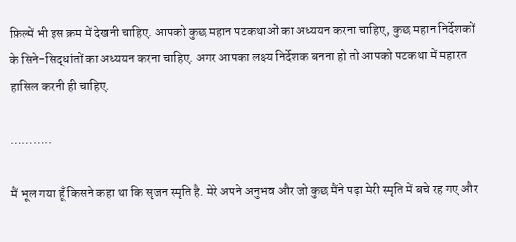फ़िल्में भी इस क्रम में देखनी चाहिए. आपको कुछ महान पटकथाओं का अध्ययन करना चाहिए, कुछ महान निर्देशकों के सिने-सिद्धांतों का अध्ययन करना चाहिए. अगर आपका लक्ष्य निर्देशक बनना हो तो आपको पटकथा में महारत हासिल करनी ही चाहिए.

………..

मैं भूल गया हूँ किसने कहा था कि सृजन स्मृति है. मेरे अपने अनुभव और जो कुछ मैंने पढ़ा मेरी स्मृति में बचे रह गए और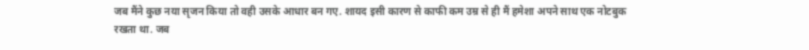जब मैंने कुछ नया सृजन किया तो वही उसके आधार बन गए. शायद इसी कारण से काफी कम उम्र से ही मैं हमेशा अपने साथ एक नोटबुक रखता था. जब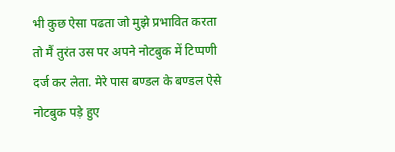भी कुछ ऐसा पढता जो मुझे प्रभावित करता तो मैं तुरंत उस पर अपने नोटबुक में टिप्पणी दर्ज कर लेता. मेरे पास बण्डल के बण्डल ऐसे नोटबुक पड़े हुए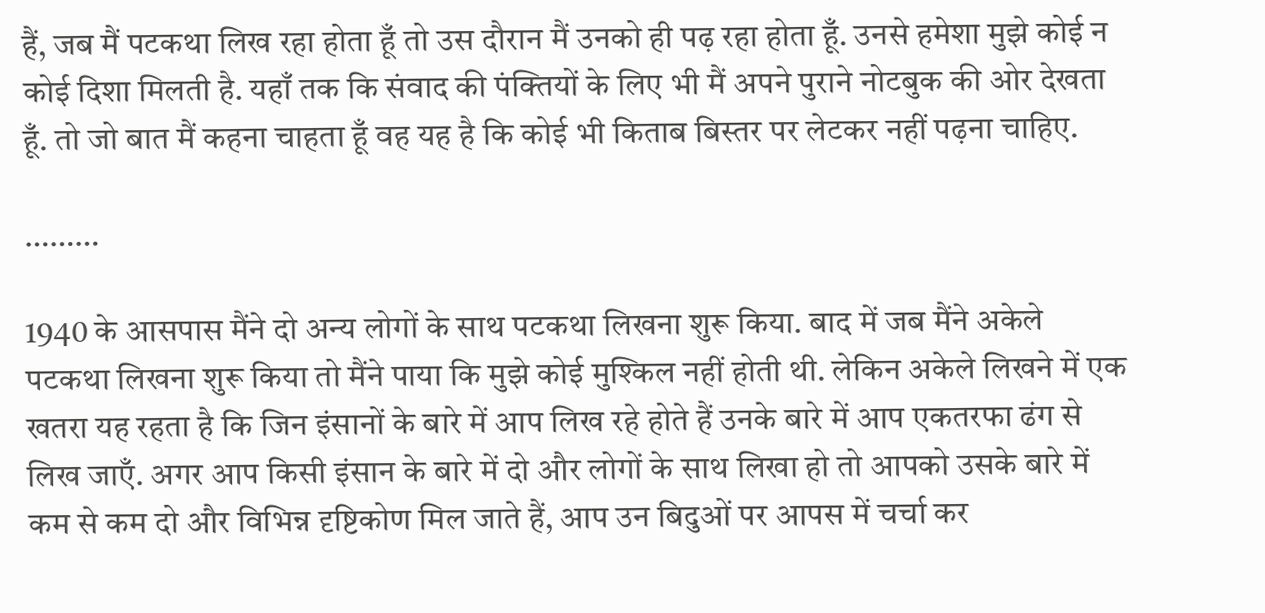हैं, जब मैं पटकथा लिख रहा होता हूँ तो उस दौरान मैं उनको ही पढ़ रहा होता हूँ. उनसे हमेशा मुझे कोई न कोई दिशा मिलती है. यहाँ तक कि संवाद की पंक्तियों के लिए भी मैं अपने पुराने नोटबुक की ओर देखता हूँ. तो जो बात मैं कहना चाहता हूँ वह यह है कि कोई भी किताब बिस्तर पर लेटकर नहीं पढ़ना चाहिए.

………

1940 के आसपास मैंने दो अन्य लोगों के साथ पटकथा लिखना शुरू किया. बाद में जब मैंने अकेले पटकथा लिखना शुरू किया तो मैंने पाया कि मुझे कोई मुश्किल नहीं होती थी. लेकिन अकेले लिखने में एक खतरा यह रहता है कि जिन इंसानों के बारे में आप लिख रहे होते हैं उनके बारे में आप एकतरफा ढंग से लिख जाएँ. अगर आप किसी इंसान के बारे में दो और लोगों के साथ लिखा हो तो आपको उसके बारे में कम से कम दो और विभिन्न दृष्टिकोण मिल जाते हैं, आप उन बिदुओं पर आपस में चर्चा कर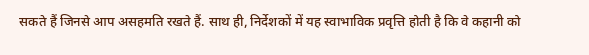सकते हैं जिनसे आप असहमति रखते हैं. साथ ही, निर्देशकों में यह स्वाभाविक प्रवृत्ति होती है कि वे कहानी को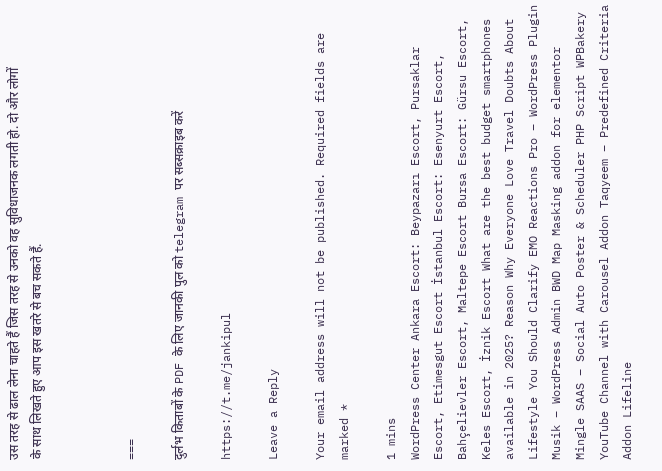उस तरह से ढाल लेना चाहते हैं जिस तरह से उनको वह सुविधाजनक लगती हो. दो और लोगों के साथ लिखते हुए आप इस खतरे से बच सकते हैं.



===

दुर्लभ किताबों के PDF के लिए जानकी पुल को telegram पर सब्सक्राइब करें

https://t.me/jankipul

Leave a Reply

Your email address will not be published. Required fields are marked *

1 mins
WordPress Center Ankara Escort: Beypazarı Escort, Pursaklar Escort, Etimesgut Escort İstanbul Escort: Esenyurt Escort, Bahçelievler Escort, Maltepe Escort Bursa Escort: Gürsu Escort, Keles Escort, İznik Escort What are the best budget smartphones available in 2025? Reason Why Everyone Love Travel Doubts About Lifestyle You Should Clarify EMO Reactions Pro – WordPress Plugin Musik – WordPress Admin BWD Map Masking addon for elementor Mingle SAAS – Social Auto Poster & Scheduler PHP Script WPBakery YouTube Channel with Carousel Addon Taqyeem – Predefined Criteria Addon Lifeline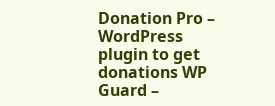Donation Pro – WordPress plugin to get donations WP Guard –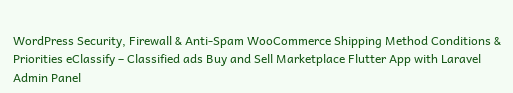WordPress Security, Firewall & Anti-Spam WooCommerce Shipping Method Conditions & Priorities eClassify – Classified ads Buy and Sell Marketplace Flutter App with Laravel Admin Panel